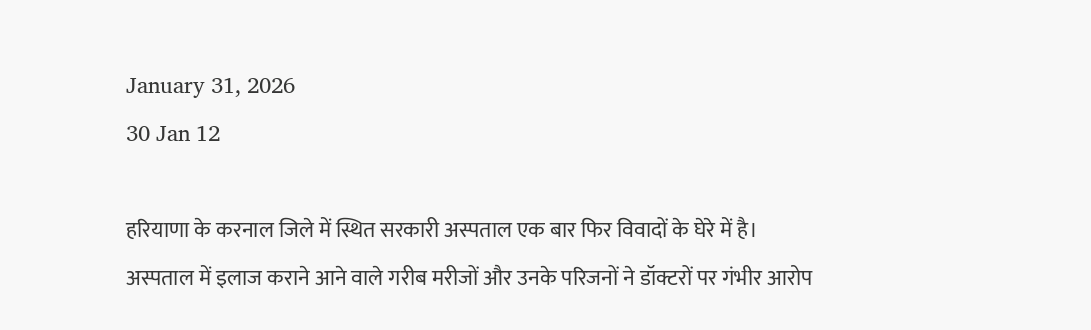January 31, 2026
30 Jan 12

हरियाणा के करनाल जिले में स्थित सरकारी अस्पताल एक बार फिर विवादों के घेरे में है। अस्पताल में इलाज कराने आने वाले गरीब मरीजों और उनके परिजनों ने डॉक्टरों पर गंभीर आरोप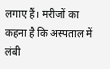लगाए हैं। मरीजों का कहना है कि अस्पताल में लंबी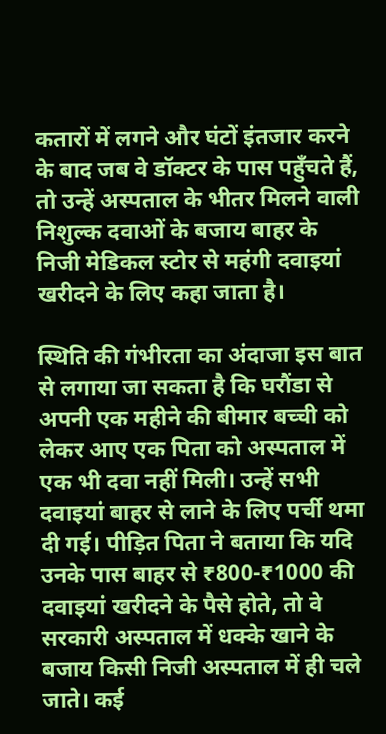कतारों में लगने और घंटों इंतजार करने के बाद जब वे डॉक्टर के पास पहुँचते हैं, तो उन्हें अस्पताल के भीतर मिलने वाली निशुल्क दवाओं के बजाय बाहर के निजी मेडिकल स्टोर से महंगी दवाइयां खरीदने के लिए कहा जाता है।

स्थिति की गंभीरता का अंदाजा इस बात से लगाया जा सकता है कि घरौंडा से अपनी एक महीने की बीमार बच्ची को लेकर आए एक पिता को अस्पताल में एक भी दवा नहीं मिली। उन्हें सभी दवाइयां बाहर से लाने के लिए पर्ची थमा दी गई। पीड़ित पिता ने बताया कि यदि उनके पास बाहर से ₹800-₹1000 की दवाइयां खरीदने के पैसे होते, तो वे सरकारी अस्पताल में धक्के खाने के बजाय किसी निजी अस्पताल में ही चले जाते। कई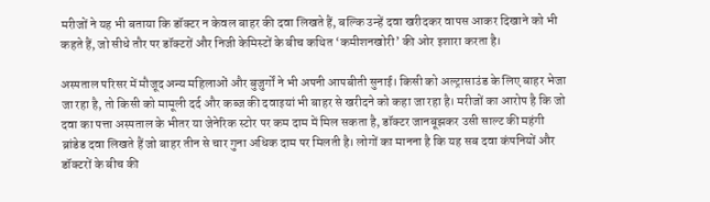मरीजों ने यह भी बताया कि डॉक्टर न केवल बाहर की दवा लिखते हैं, बल्कि उन्हें दवा खरीदकर वापस आकर दिखाने को भी कहते हैं, जो सीधे तौर पर डॉक्टरों और निजी केमिस्टों के बीच कथित ‘कमीशनखोरी’ की ओर इशारा करता है।

अस्पताल परिसर में मौजूद अन्य महिलाओं और बुजुर्गों ने भी अपनी आपबीती सुनाई। किसी को अल्ट्रासाउंड के लिए बाहर भेजा जा रहा है, तो किसी को मामूली दर्द और कब्ज की दवाइयां भी बाहर से खरीदने को कहा जा रहा है। मरीजों का आरोप है कि जो दवा का पत्ता अस्पताल के भीतर या जेनेरिक स्टोर पर कम दाम में मिल सकता है, डॉक्टर जानबूझकर उसी साल्ट की महंगी ब्रांडेड दवा लिखते हैं जो बाहर तीन से चार गुना अधिक दाम पर मिलती है। लोगों का मानना है कि यह सब दवा कंपनियों और डॉक्टरों के बीच की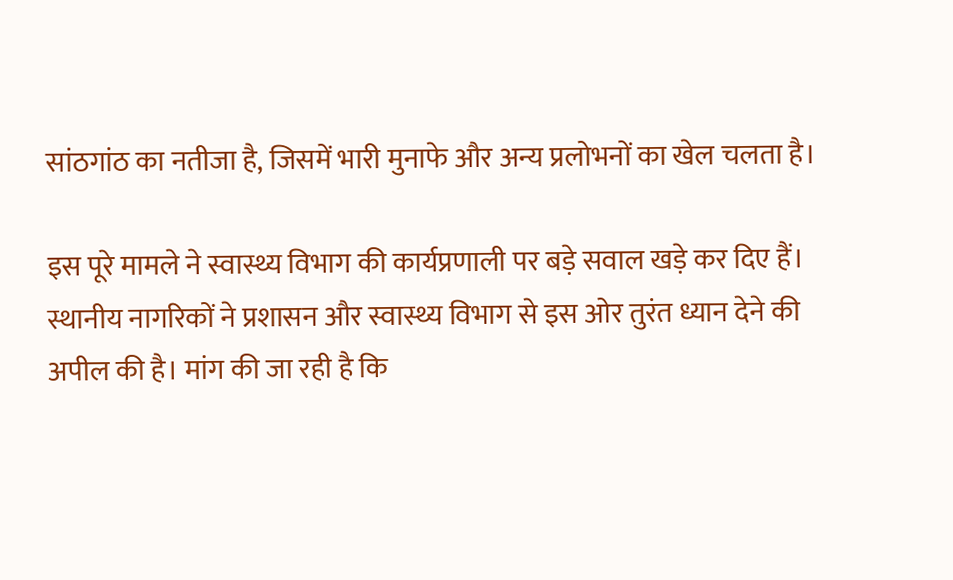सांठगांठ का नतीजा है, जिसमें भारी मुनाफे और अन्य प्रलोभनों का खेल चलता है।

इस पूरे मामले ने स्वास्थ्य विभाग की कार्यप्रणाली पर बड़े सवाल खड़े कर दिए हैं। स्थानीय नागरिकों ने प्रशासन और स्वास्थ्य विभाग से इस ओर तुरंत ध्यान देने की अपील की है। मांग की जा रही है कि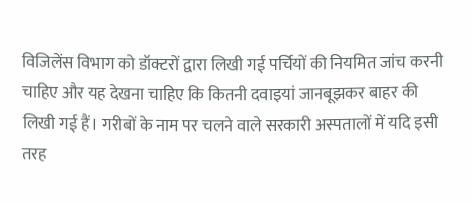विजिलेंस विभाग को डॉक्टरों द्वारा लिखी गई पर्चियों की नियमित जांच करनी चाहिए और यह देखना चाहिए कि कितनी दवाइयां जानबूझकर बाहर की लिखी गई हैं। गरीबों के नाम पर चलने वाले सरकारी अस्पतालों में यदि इसी तरह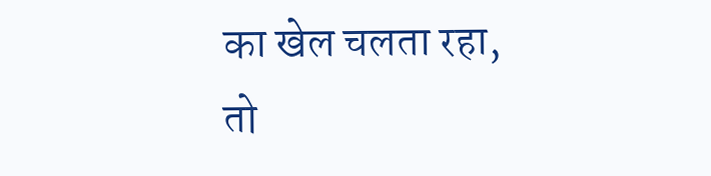का खेल चलता रहा, तो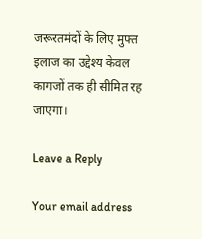जरूरतमंदों के लिए मुफ्त इलाज का उद्देश्य केवल कागजों तक ही सीमित रह जाएगा।

Leave a Reply

Your email address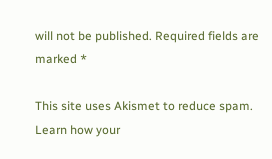will not be published. Required fields are marked *

This site uses Akismet to reduce spam. Learn how your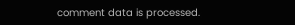comment data is processed.